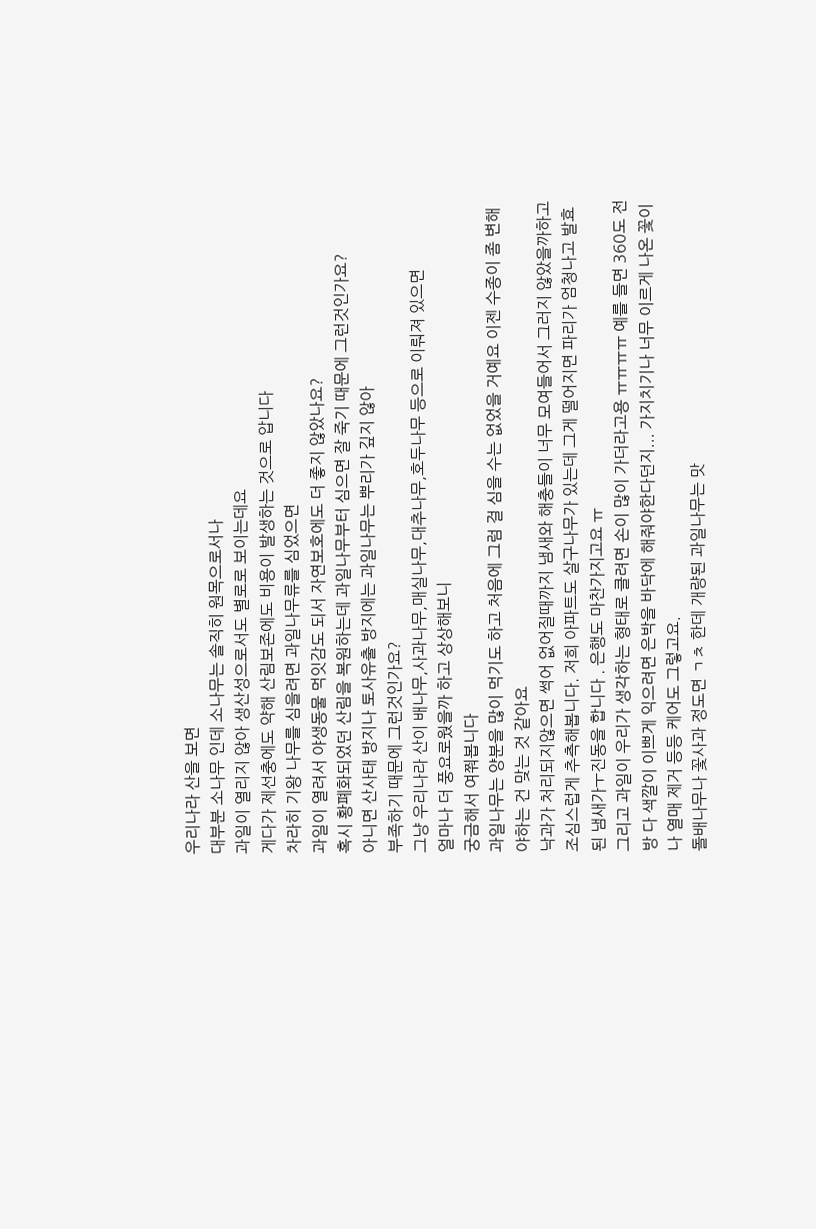우리나라 산을 보면
대부분 소나무 인데 소나무는 솔직히 원목으로서나
과일이 열리지 않아 생산성으로서도 별로로 보이는데요
게다가 제선충에도 약해 산림보존에도 비용이 발생하는 것으로 압니다
차라히 기왕 나무를 심을려면 과일나무류를 심었으면
과일이 열려서 야생동물 먹잇감도 되서 자연보호에도 더 좋지 않았나요?
혹시 황폐화되었던 산림을 복원하는데 과일나무부터 심으면 잘 죽기 때문에 그런것인가요?
아니면 산사태 방지나 토사유출 방지에는 과일나무는 뿌리가 깊지 않아
부족하기 때문에 그런것인가요?
그냥 우리나라 산이 배나무,사과나무,매실나무,대추나무,호두나무 등으로 이뤄져 있으면
얼마나 더 풍요로웠을까 하고 상상해보니
궁금해서 여쭤봅니다
과일나무는 양분을 많이 먹기도 하고 처음에 그럼 걸 심을 수는 없었을 거예요 이젠 수종이 좀 변해야하는 건 맞는 것 같아요
낙과가 처리되지않으면 썩어 없어질때까지 냄새와 해충들이 너무 모여들어서 그러지 않았을까하고 조심스럽게 추측해봅니다. 저희 아파트도 살구나무가 있는데 그게 떨어지면 파리가 엄청나고 발효된 냄새가ㅜ진동을 합니다 . 은행도 마찬가지고요 ㅠ
그리고 과일이 우리가 생각하는 형태로 클려면 손이 많이 가더라고용 ㅠㅠㅠㅠ 예를 들면 360도 전방 다 색깔이 이쁘게 익으려면 은박을 바닥에 해줘야한다던지... 가지치기나 너무 이르게 나온 꽃이나 열매 제거 등등 케어도 그렇고요.
돌배나무나 꽃사과 정도면 ㄱㅊ 한데 개량된 과일나무는 맛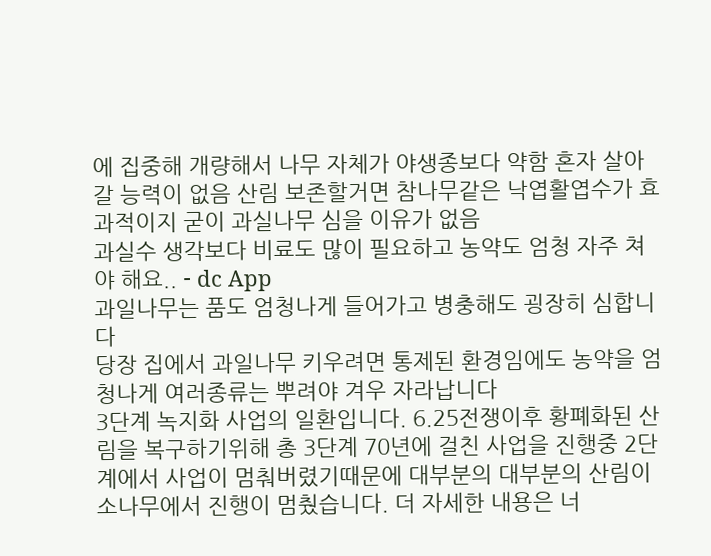에 집중해 개량해서 나무 자체가 야생종보다 약함 혼자 살아갈 능력이 없음 산림 보존할거면 참나무같은 낙엽활엽수가 효과적이지 굳이 과실나무 심을 이유가 없음
과실수 생각보다 비료도 많이 필요하고 농약도 엄청 자주 쳐야 해요.. - dc App
과일나무는 품도 엄청나게 들어가고 병충해도 굉장히 심합니다
당장 집에서 과일나무 키우려면 통제된 환경임에도 농약을 엄청나게 여러종류는 뿌려야 겨우 자라납니다
3단계 녹지화 사업의 일환입니다. 6.25전쟁이후 황폐화된 산림을 복구하기위해 총 3단계 70년에 걸친 사업을 진행중 2단계에서 사업이 멈춰버렸기때문에 대부분의 대부분의 산림이 소나무에서 진행이 멈췄습니다. 더 자세한 내용은 너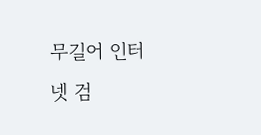무길어 인터넷 검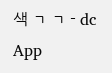색 ㄱ ㄱ - dc App